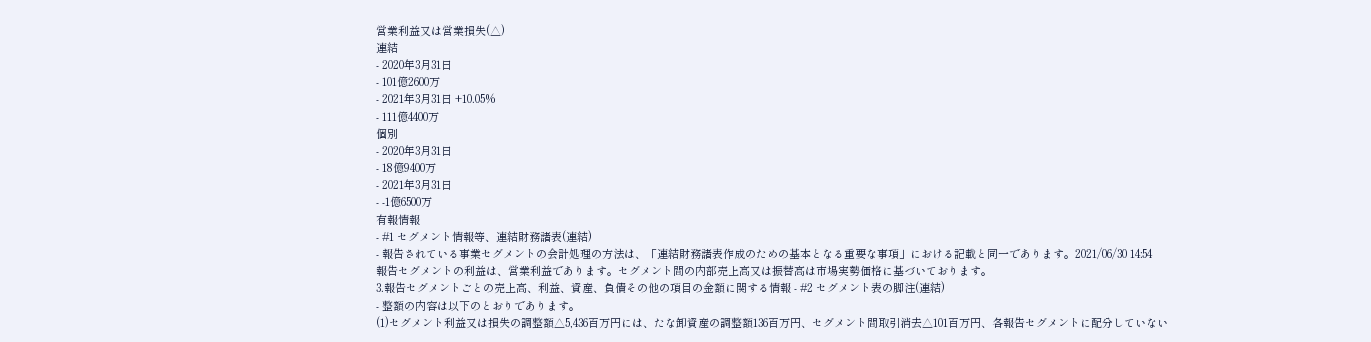営業利益又は営業損失(△)
連結
- 2020年3月31日
- 101億2600万
- 2021年3月31日 +10.05%
- 111億4400万
個別
- 2020年3月31日
- 18億9400万
- 2021年3月31日
- -1億6500万
有報情報
- #1 セグメント情報等、連結財務諸表(連結)
- 報告されている事業セグメントの会計処理の方法は、「連結財務諸表作成のための基本となる重要な事項」における記載と同一であります。2021/06/30 14:54
報告セグメントの利益は、営業利益であります。セグメント間の内部売上高又は振替高は市場実勢価格に基づいております。
3.報告セグメントごとの売上高、利益、資産、負債その他の項目の金額に関する情報 - #2 セグメント表の脚注(連結)
- 整額の内容は以下のとおりであります。
(1)セグメント利益又は損失の調整額△5,436百万円には、たな卸資産の調整額136百万円、セグメント間取引消去△101百万円、各報告セグメントに配分していない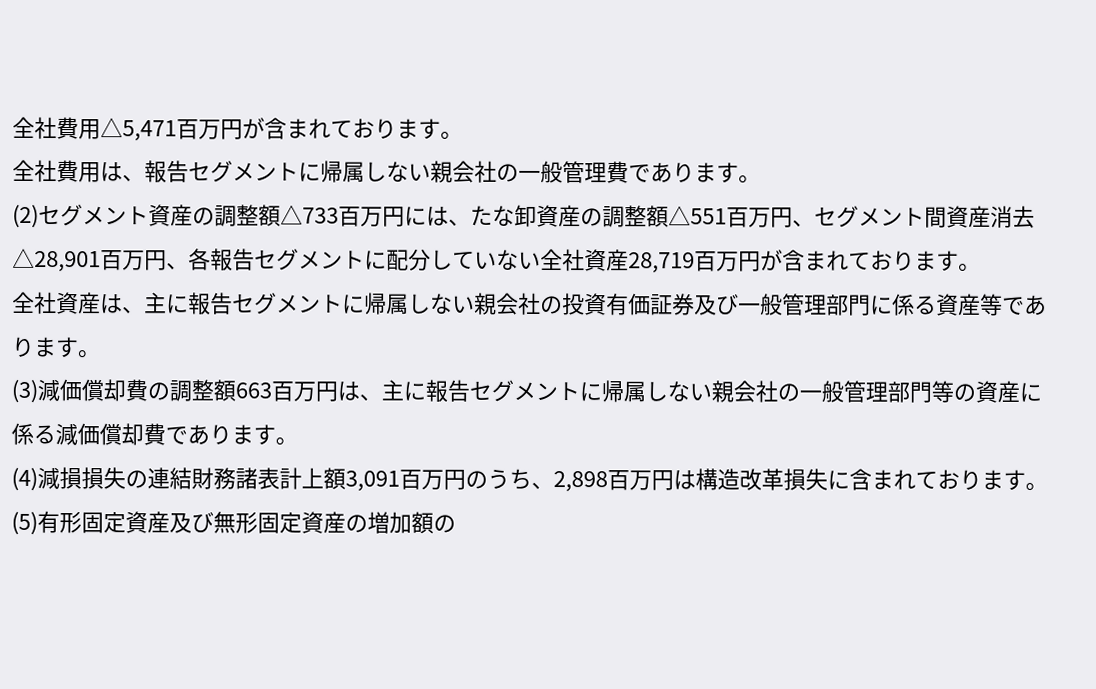全社費用△5,471百万円が含まれております。
全社費用は、報告セグメントに帰属しない親会社の一般管理費であります。
(2)セグメント資産の調整額△733百万円には、たな卸資産の調整額△551百万円、セグメント間資産消去△28,901百万円、各報告セグメントに配分していない全社資産28,719百万円が含まれております。
全社資産は、主に報告セグメントに帰属しない親会社の投資有価証券及び一般管理部門に係る資産等であります。
(3)減価償却費の調整額663百万円は、主に報告セグメントに帰属しない親会社の一般管理部門等の資産に係る減価償却費であります。
(4)減損損失の連結財務諸表計上額3,091百万円のうち、2,898百万円は構造改革損失に含まれております。
(5)有形固定資産及び無形固定資産の増加額の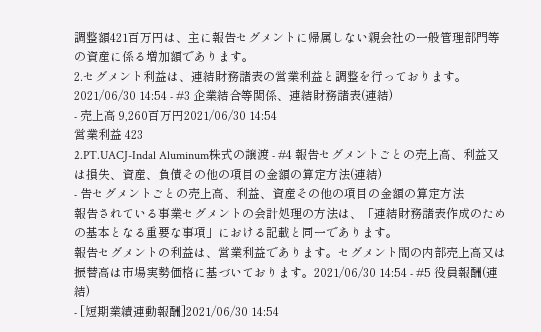調整額421百万円は、主に報告セグメントに帰属しない親会社の一般管理部門等の資産に係る増加額であります。
2.セグメント利益は、連結財務諸表の営業利益と調整を行っております。2021/06/30 14:54 - #3 企業結合等関係、連結財務諸表(連結)
- 売上高 9,260百万円2021/06/30 14:54
営業利益 423
2.PT.UACJ-Indal Aluminum株式の譲渡 - #4 報告セグメントごとの売上高、利益又は損失、資産、負債その他の項目の金額の算定方法(連結)
- 告セグメントごとの売上高、利益、資産その他の項目の金額の算定方法
報告されている事業セグメントの会計処理の方法は、「連結財務諸表作成のための基本となる重要な事項」における記載と同一であります。
報告セグメントの利益は、営業利益であります。セグメント間の内部売上高又は振替高は市場実勢価格に基づいております。2021/06/30 14:54 - #5 役員報酬(連結)
- [短期業績連動報酬]2021/06/30 14:54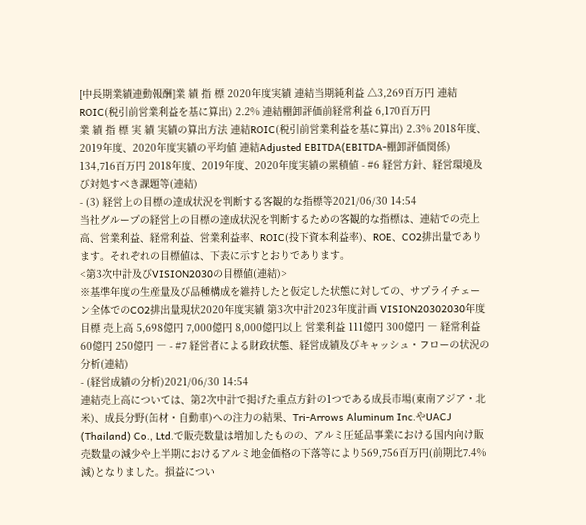[中長期業績連動報酬]業 績 指 標 2020年度実績 連結当期純利益 △3,269百万円 連結ROIC(税引前営業利益を基に算出) 2.2% 連結棚卸評価前経常利益 6,170百万円
業 績 指 標 実 績 実績の算出方法 連結ROIC(税引前営業利益を基に算出) 2.3% 2018年度、2019年度、2020年度実績の平均値 連結Adjusted EBITDA(EBITDA-棚卸評価関係) 134,716百万円 2018年度、2019年度、2020年度実績の累積値 - #6 経営方針、経営環境及び対処すべき課題等(連結)
- (3) 経営上の目標の達成状況を判断する客観的な指標等2021/06/30 14:54
当社グループの経営上の目標の達成状況を判断するための客観的な指標は、連結での売上高、営業利益、経常利益、営業利益率、ROIC(投下資本利益率)、ROE、CO2排出量であります。それぞれの目標値は、下表に示すとおりであります。
<第3次中計及びVISION2030の目標値(連結)>
※基準年度の生産量及び品種構成を維持したと仮定した状態に対しての、サプライチェーン全体でのCO2排出量現状2020年度実績 第3次中計2023年度計画 VISION20302030年度目標 売上高 5,698億円 7,000億円 8,000億円以上 営業利益 111億円 300億円 ― 経常利益 60億円 250億円 ― - #7 経営者による財政状態、経営成績及びキャッシュ・フローの状況の分析(連結)
- (経営成績の分析)2021/06/30 14:54
連結売上高については、第2次中計で掲げた重点方針の1つである成長市場(東南アジア・北米)、成長分野(缶材・自動車)への注力の結果、Tri-Arrows Aluminum Inc.やUACJ (Thailand) Co., Ltd.で販売数量は増加したものの、アルミ圧延品事業における国内向け販売数量の減少や上半期におけるアルミ地金価格の下落等により569,756百万円(前期比7.4%減)となりました。損益につい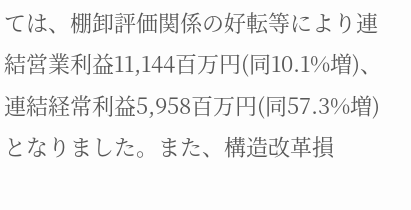ては、棚卸評価関係の好転等により連結営業利益11,144百万円(同10.1%増)、連結経常利益5,958百万円(同57.3%増)となりました。また、構造改革損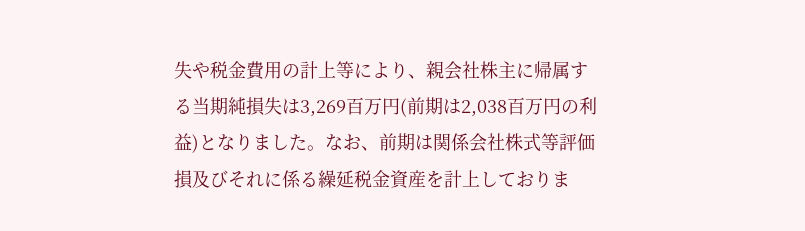失や税金費用の計上等により、親会社株主に帰属する当期純損失は3,269百万円(前期は2,038百万円の利益)となりました。なお、前期は関係会社株式等評価損及びそれに係る繰延税金資産を計上しておりま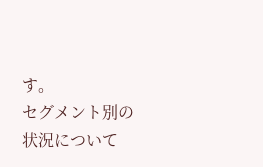す。
セグメント別の状況について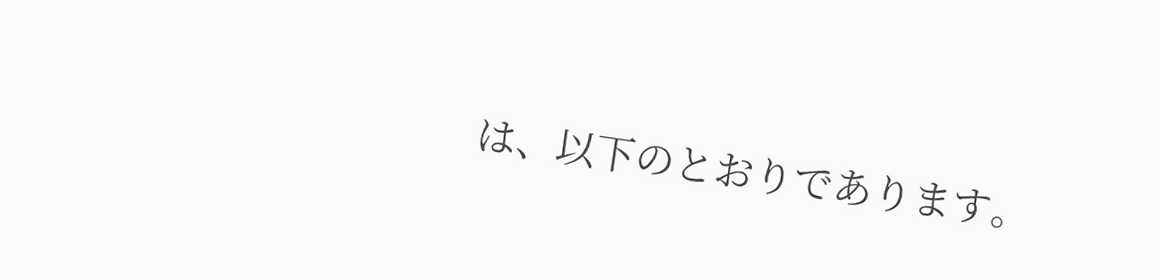は、以下のとおりであります。